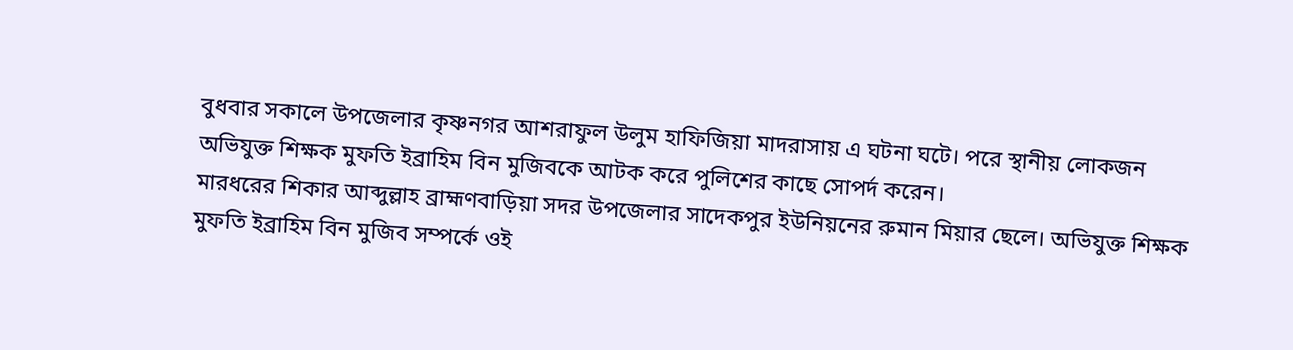বুধবার সকালে উপজেলার কৃষ্ণনগর আশরাফুল উলুম হাফিজিয়া মাদরাসায় এ ঘটনা ঘটে। পরে স্থানীয় লোকজন অভিযুক্ত শিক্ষক মুফতি ইব্রাহিম বিন মুজিবকে আটক করে পুলিশের কাছে সোপর্দ করেন।
মারধরের শিকার আব্দুল্লাহ ব্রাহ্মণবাড়িয়া সদর উপজেলার সাদেকপুর ইউনিয়নের রুমান মিয়ার ছেলে। অভিযুক্ত শিক্ষক মুফতি ইব্রাহিম বিন মুজিব সম্পর্কে ওই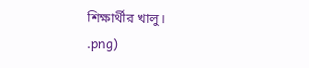শিক্ষার্থীর খালু।
.png)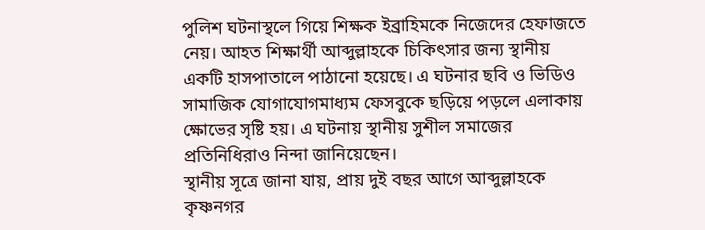পুলিশ ঘটনাস্থলে গিয়ে শিক্ষক ইব্রাহিমকে নিজেদের হেফাজতে নেয়। আহত শিক্ষার্থী আব্দুল্লাহকে চিকিৎসার জন্য স্থানীয় একটি হাসপাতালে পাঠানো হয়েছে। এ ঘটনার ছবি ও ভিডিও সামাজিক যোগাযোগমাধ্যম ফেসবুকে ছড়িয়ে পড়লে এলাকায় ক্ষোভের সৃষ্টি হয়। এ ঘটনায় স্থানীয় সুশীল সমাজের প্রতিনিধিরাও নিন্দা জানিয়েছেন।
স্থানীয় সূত্রে জানা যায়, প্রায় দুই বছর আগে আব্দুল্লাহকে কৃষ্ণনগর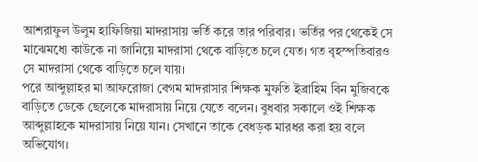আশরাফুল উলুম হাফিজিয়া মাদরাসায় ভর্তি করে তার পরিবার। ভর্তির পর থেকেই সে মাঝেমধ্যে কাউকে না জানিয়ে মাদরাসা থেকে বাড়িতে চলে যেত। গত বৃহস্পতিবারও সে মাদরাসা থেকে বাড়িতে চলে যায়।
পরে আব্দুল্লাহর মা আফরোজা বেগম মাদরাসার শিক্ষক মুফতি ইব্রাহিম বিন মুজিবকে বাড়িতে ডেকে ছেলেকে মাদরাসায় নিয়ে যেতে বলেন। বুধবার সকালে ওই শিক্ষক আব্দুল্লাহকে মাদরাসায় নিয়ে যান। সেখানে তাকে বেধড়ক মারধর করা হয় বলে অভিযোগ।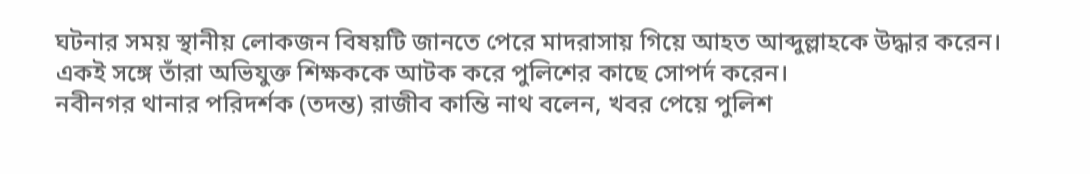ঘটনার সময় স্থানীয় লোকজন বিষয়টি জানতে পেরে মাদরাসায় গিয়ে আহত আব্দুল্লাহকে উদ্ধার করেন। একই সঙ্গে তাঁরা অভিযুক্ত শিক্ষককে আটক করে পুলিশের কাছে সোপর্দ করেন।
নবীনগর থানার পরিদর্শক (তদন্ত) রাজীব কান্তি নাথ বলেন, খবর পেয়ে পুলিশ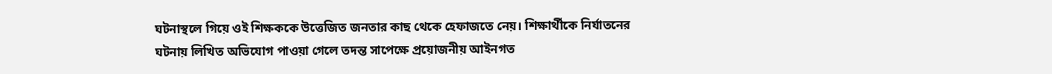ঘটনাস্থলে গিয়ে ওই শিক্ষককে উত্তেজিত জনতার কাছ থেকে হেফাজতে নেয়। শিক্ষার্থীকে নির্যাতনের ঘটনায় লিখিত অভিযোগ পাওয়া গেলে তদন্ত সাপেক্ষে প্রয়োজনীয় আইনগত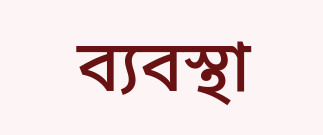ব্যবস্থা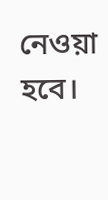নেওয়া হবে।